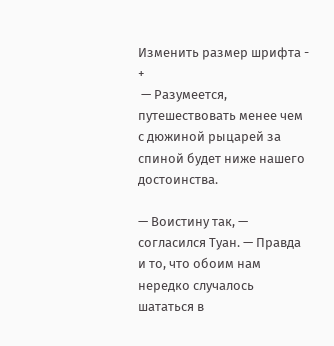Изменить размер шрифта - +
 — Разумеется, путешествовать менее чем с дюжиной рыцарей за спиной будет ниже нашего достоинства.

— Воистину так, — согласился Туан. — Правда и то, что обоим нам нередко случалось шататься в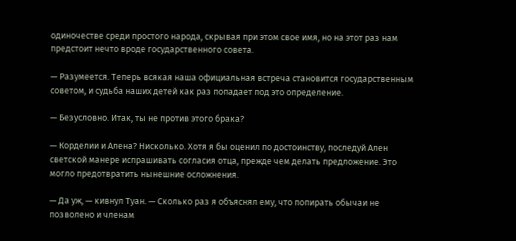одиночестве среди простого народа, скрывая при этом свое имя, но на этот раз нам предстоит нечто вроде государственного совета.

— Разумеется. Теперь всякая наша официальная встреча становится государственным советом, и судьба наших детей как раз попадает под это определение.

— Безусловно. Итак, ты не против этого брака?

— Корделии и Алена? Нисколько. Хотя я бы оценил по достоинству, последуй Ален светской манере испрашивать согласия отца, прежде чем делать предложение. Это могло предотвратить нынешние осложнения.

— Да уж, — кивнул Туан. — Сколько раз я объяснял ему, что попирать обычаи не позволено и членам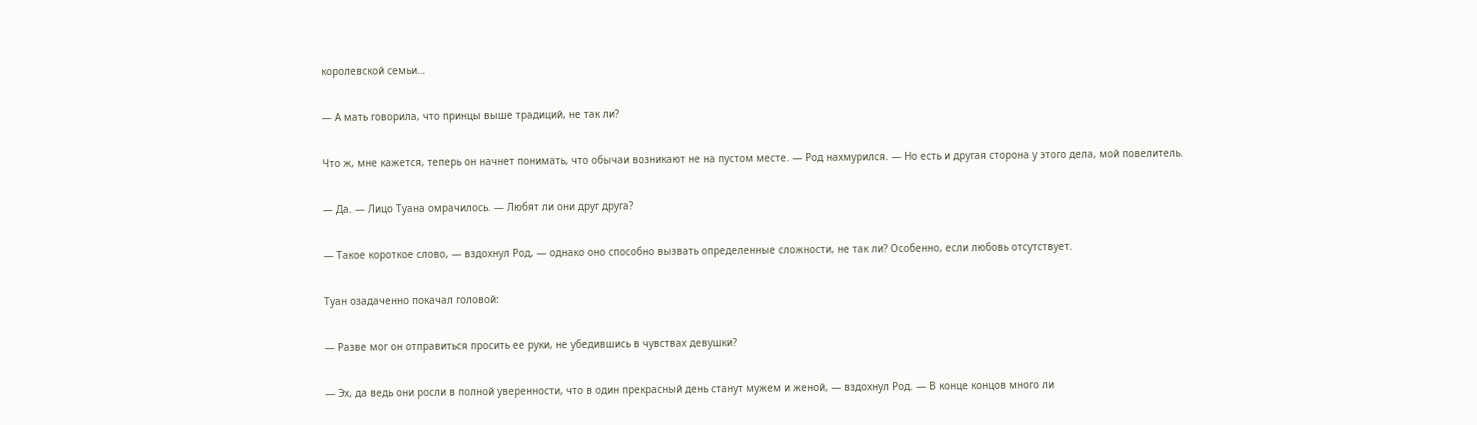королевской семьи…

— А мать говорила, что принцы выше традиций, не так ли?

Что ж, мне кажется, теперь он начнет понимать, что обычаи возникают не на пустом месте. — Род нахмурился. — Но есть и другая сторона у этого дела, мой повелитель.

— Да. — Лицо Туана омрачилось. — Любят ли они друг друга?

— Такое короткое слово, — вздохнул Род, — однако оно способно вызвать определенные сложности, не так ли? Особенно, если любовь отсутствует.

Туан озадаченно покачал головой:

— Разве мог он отправиться просить ее руки, не убедившись в чувствах девушки?

— Эх, да ведь они росли в полной уверенности, что в один прекрасный день станут мужем и женой, — вздохнул Род. — В конце концов много ли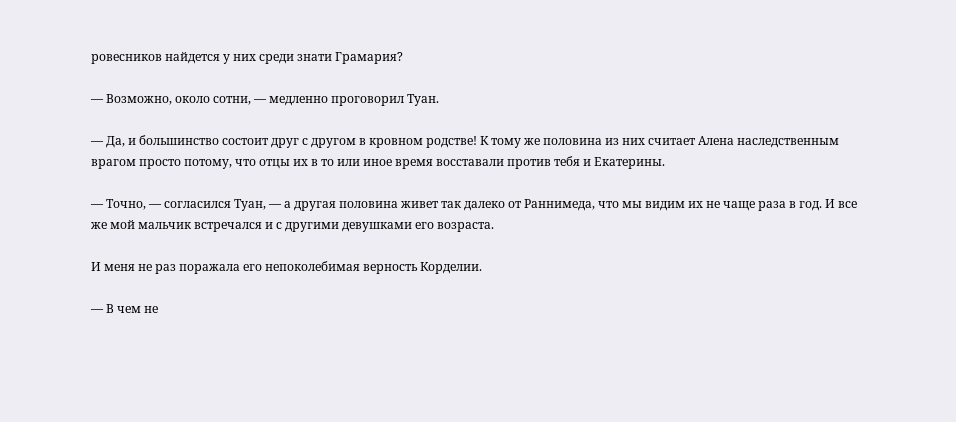ровесников найдется у них среди знати Грамария?

— Возможно, около сотни, — медленно проговорил Туан.

— Да, и большинство состоит друг с другом в кровном родстве! К тому же половина из них считает Алена наследственным врагом просто потому, что отцы их в то или иное время восставали против тебя и Екатерины.

— Точно, — согласился Туан, — а другая половина живет так далеко от Раннимеда, что мы видим их не чаще раза в год. И все же мой мальчик встречался и с другими девушками его возраста.

И меня не раз поражала его непоколебимая верность Корделии.

— В чем не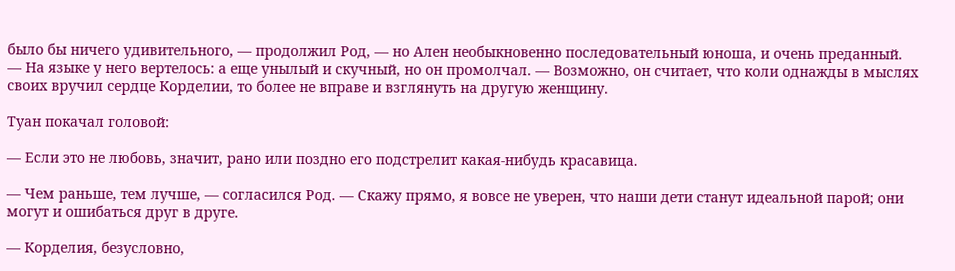было бы ничего удивительного, — продолжил Род, — но Ален необыкновенно последовательный юноша, и очень преданный. — На языке у него вертелось: а еще унылый и скучный, но он промолчал. — Возможно, он считает, что коли однажды в мыслях своих вручил сердце Корделии, то более не вправе и взглянуть на другую женщину.

Туан покачал головой:

— Если это не любовь, значит, рано или поздно его подстрелит какая-нибудь красавица.

— Чем раньше, тем лучше, — согласился Род. — Скажу прямо, я вовсе не уверен, что наши дети станут идеальной парой; они могут и ошибаться друг в друге.

— Корделия, безусловно,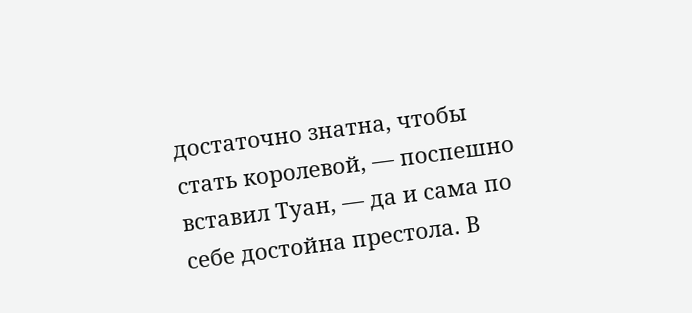достаточно знатна, чтобы стать королевой, — поспешно вставил Туан, — да и сама по себе достойна престола. В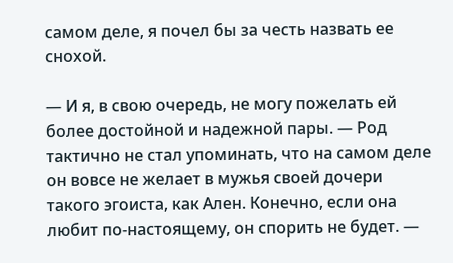самом деле, я почел бы за честь назвать ее снохой.

— И я, в свою очередь, не могу пожелать ей более достойной и надежной пары. — Род тактично не стал упоминать, что на самом деле он вовсе не желает в мужья своей дочери такого эгоиста, как Ален. Конечно, если она любит по-настоящему, он спорить не будет. —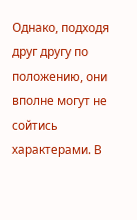Однако, подходя друг другу по положению, они вполне могут не сойтись характерами. В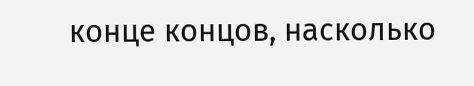конце концов, насколько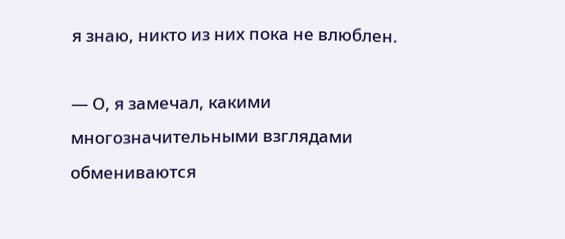я знаю, никто из них пока не влюблен.

— О, я замечал, какими многозначительными взглядами обмениваются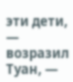эти дети, — возразил Туан, —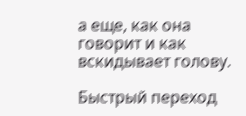а еще, как она говорит и как вскидывает голову.

Быстрый переход